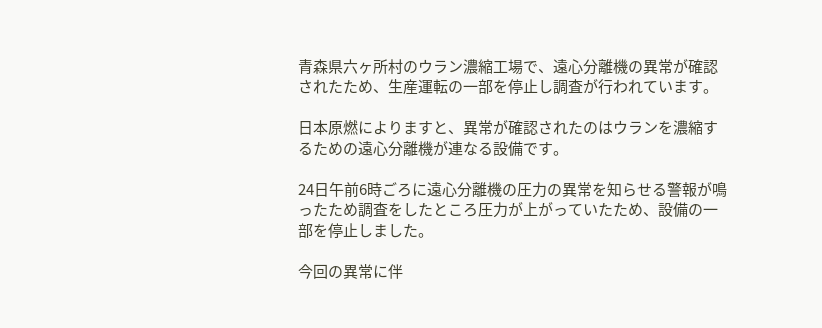青森県六ヶ所村のウラン濃縮工場で、遠心分離機の異常が確認されたため、生産運転の一部を停止し調査が行われています。

日本原燃によりますと、異常が確認されたのはウランを濃縮するための遠心分離機が連なる設備です。

24日午前6時ごろに遠心分離機の圧力の異常を知らせる警報が鳴ったため調査をしたところ圧力が上がっていたため、設備の一部を停止しました。

今回の異常に伴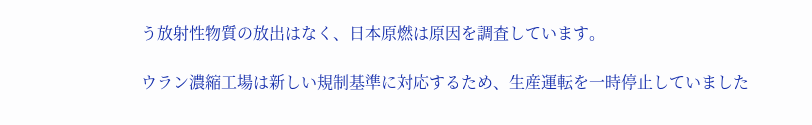う放射性物質の放出はなく、日本原燃は原因を調査しています。

ウラン濃縮工場は新しい規制基準に対応するため、生産運転を一時停止していました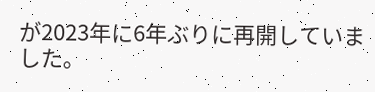が2023年に6年ぶりに再開していました。